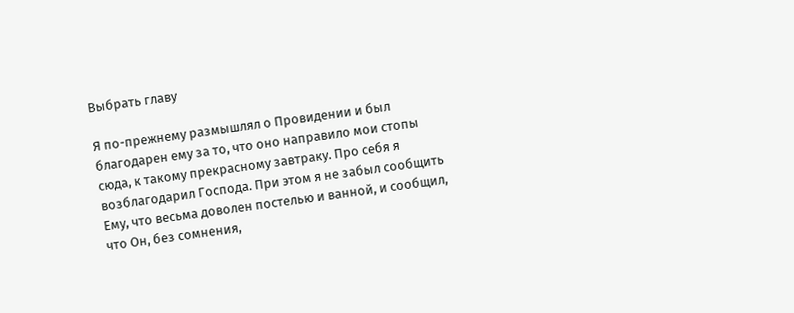Выбрать главу

Я по-прежнему размышлял о Провидении и был благодарен ему за то, что оно направило мои стопы сюда, к такому прекрасному завтраку. Про себя я возблагодарил Господа. При этом я не забыл сообщить Ему, что весьма доволен постелью и ванной, и сообщил, что Он, без сомнения,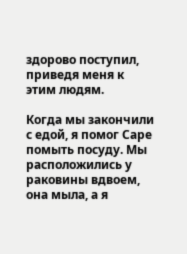здорово поступил, приведя меня к этим людям.

Когда мы закончили с едой, я помог Саре помыть посуду. Мы расположились у раковины вдвоем, она мыла, а я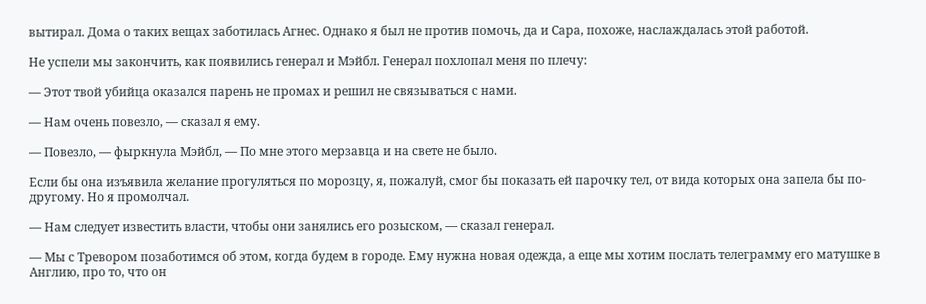вытирал. Дома о таких вещах заботилась Агнес. Однако я был не против помочь, да и Сара, похоже, наслаждалась этой работой.

Не успели мы закончить, как появились генерал и Мэйбл. Генерал похлопал меня по плечу:

— Этот твой убийца оказался парень не промах и решил не связываться с нами.

— Нам очень повезло, — сказал я ему.

— Повезло, — фыркнула Мэйбл, — По мне этого мерзавца и на свете не было.

Если бы она изъявила желание прогуляться по морозцу, я, пожалуй, смог бы показать ей парочку тел, от вида которых она запела бы по-другому. Но я промолчал.

— Нам следует известить власти, чтобы они занялись его розыском, — сказал генерал.

— Мы с Тревором позаботимся об этом, когда будем в городе. Ему нужна новая одежда, а еще мы хотим послать телеграмму его матушке в Англию, про то, что он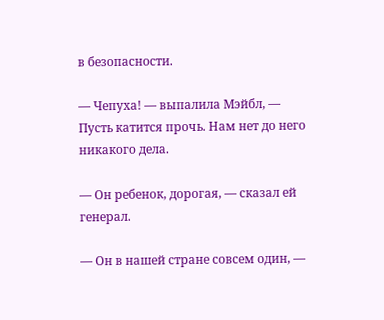в безопасности.

— Чепуха! — выпалила Мэйбл, — Пусть катится прочь. Нам нет до него никакого дела.

— Он ребенок, дорогая, — сказал ей генерал.

— Он в нашей стране совсем один, —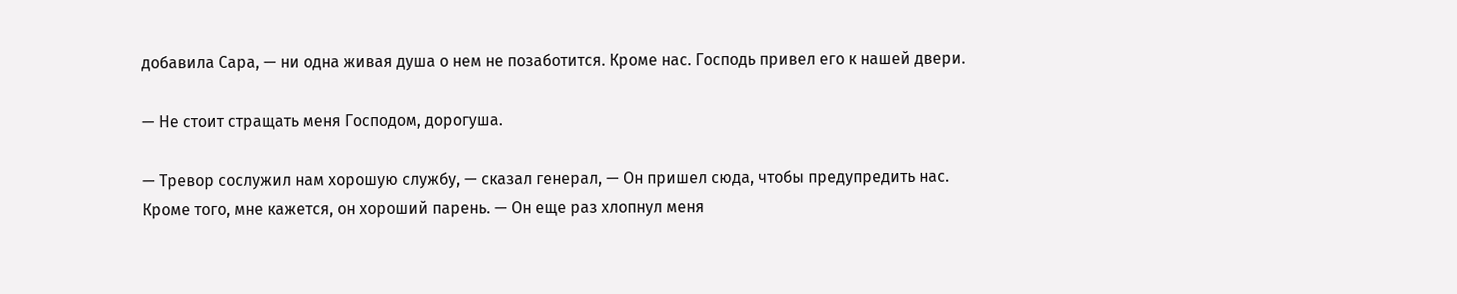добавила Сара, — ни одна живая душа о нем не позаботится. Кроме нас. Господь привел его к нашей двери.

— Не стоит стращать меня Господом, дорогуша.

— Тревор сослужил нам хорошую службу, — сказал генерал, — Он пришел сюда, чтобы предупредить нас. Кроме того, мне кажется, он хороший парень. — Он еще раз хлопнул меня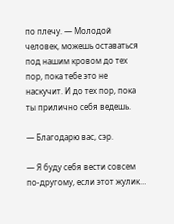по плечу. — Молодой человек, можешь оставаться под нашим кровом до тех пор, пока тебе это не наскучит. И до тех пор, пока ты прилично себя ведешь.

— Благодарю вас, сэр.

— Я буду себя вести совсем по-другому, если этот жулик…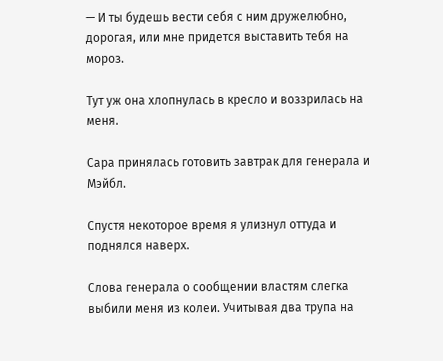— И ты будешь вести себя с ним дружелюбно, дорогая, или мне придется выставить тебя на мороз.

Тут уж она хлопнулась в кресло и воззрилась на меня.

Сара принялась готовить завтрак для генерала и Мэйбл.

Спустя некоторое время я улизнул оттуда и поднялся наверх.

Слова генерала о сообщении властям слегка выбили меня из колеи. Учитывая два трупа на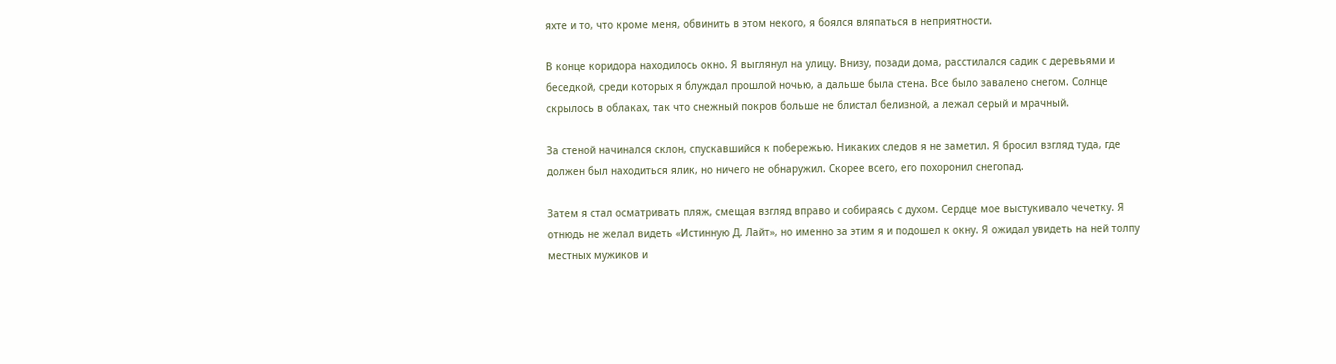яхте и то, что кроме меня, обвинить в этом некого, я боялся вляпаться в неприятности.

В конце коридора находилось окно. Я выглянул на улицу. Внизу, позади дома, расстилался садик с деревьями и беседкой, среди которых я блуждал прошлой ночью, а дальше была стена. Все было завалено снегом. Солнце скрылось в облаках, так что снежный покров больше не блистал белизной, а лежал серый и мрачный.

За стеной начинался склон, спускавшийся к побережью. Никаких следов я не заметил. Я бросил взгляд туда, где должен был находиться ялик, но ничего не обнаружил. Скорее всего, его похоронил снегопад.

Затем я стал осматривать пляж, смещая взгляд вправо и собираясь с духом. Сердце мое выстукивало чечетку. Я отнюдь не желал видеть «Истинную Д. Лайт», но именно за этим я и подошел к окну. Я ожидал увидеть на ней толпу местных мужиков и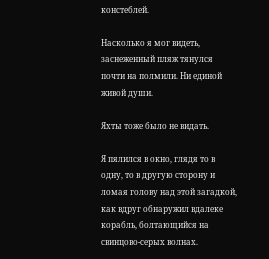констеблей.

Насколько я мог видеть, заснеженный пляж тянулся почти на полмили. Ни единой живой души.

Яхты тоже было не видать.

Я пялился в окно, глядя то в одну, то в другую сторону и ломая голову над этой загадкой, как вдруг обнаружил вдалеке корабль, болтающийся на свинцово-серых волнах.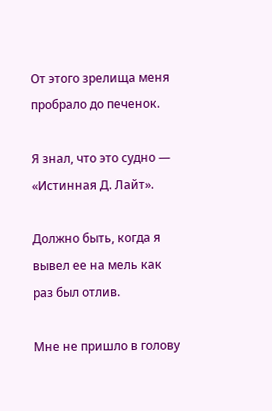От этого зрелища меня пробрало до печенок.

Я знал, что это судно — «Истинная Д. Лайт».

Должно быть, когда я вывел ее на мель как раз был отлив.

Мне не пришло в голову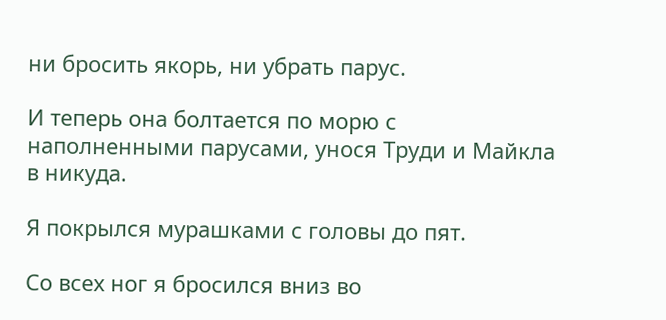ни бросить якорь, ни убрать парус.

И теперь она болтается по морю с наполненными парусами, унося Труди и Майкла в никуда.

Я покрылся мурашками с головы до пят.

Со всех ног я бросился вниз во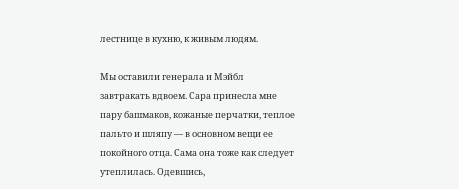лестнице в кухню, к живым людям.

Мы оставили генерала и Мэйбл завтракать вдвоем. Сара принесла мне пару башмаков, кожаные перчатки, теплое пальто и шляпу — в основном вещи ее покойного отца. Сама она тоже как следует утеплилась. Одевшись,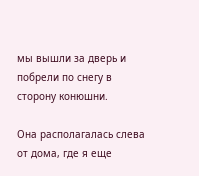мы вышли за дверь и побрели по снегу в сторону конюшни.

Она располагалась слева от дома, где я еще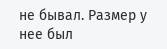не бывал. Размер у нее был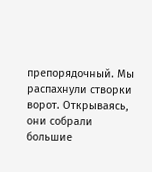препорядочный. Мы распахнули створки ворот. Открываясь, они собрали большие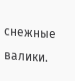снежные валики.